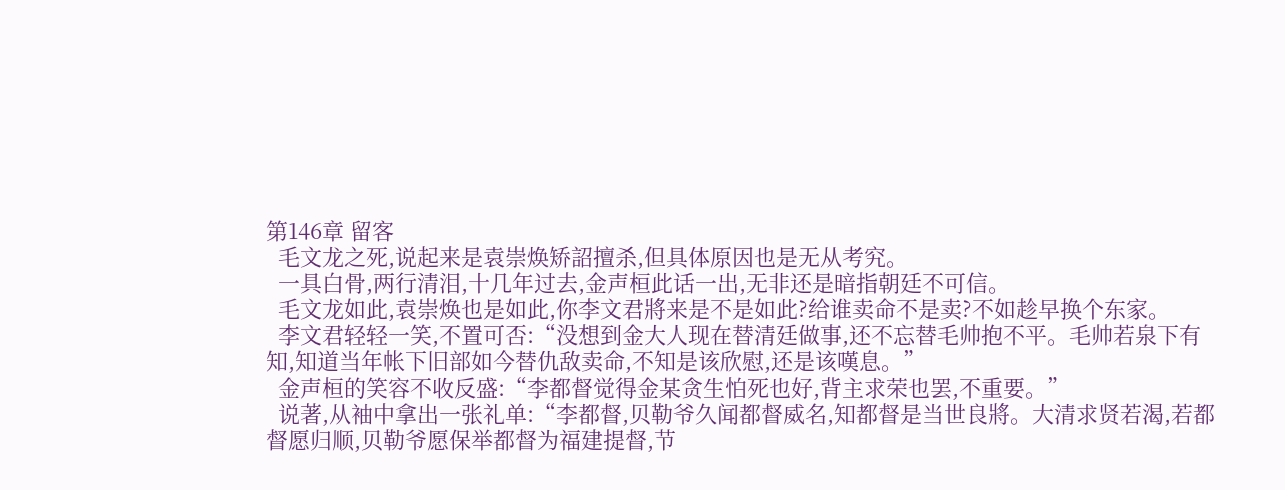第146章 留客
  毛文龙之死,说起来是袁崇焕矫詔擅杀,但具体原因也是无从考究。
  一具白骨,两行清泪,十几年过去,金声桓此话一出,无非还是暗指朝廷不可信。
  毛文龙如此,袁崇焕也是如此,你李文君將来是不是如此?给谁卖命不是卖?不如趁早换个东家。
  李文君轻轻一笑,不置可否:“没想到金大人现在替清廷做事,还不忘替毛帅抱不平。毛帅若泉下有知,知道当年帐下旧部如今替仇敌卖命,不知是该欣慰,还是该嘆息。”
  金声桓的笑容不收反盛:“李都督觉得金某贪生怕死也好,背主求荣也罢,不重要。”
  说著,从袖中拿出一张礼单:“李都督,贝勒爷久闻都督威名,知都督是当世良將。大清求贤若渴,若都督愿归顺,贝勒爷愿保举都督为福建提督,节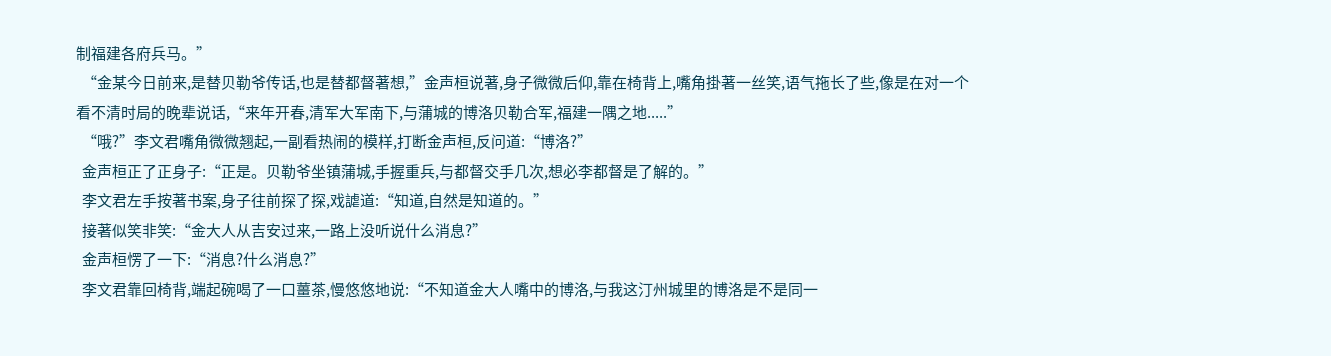制福建各府兵马。”
  “金某今日前来,是替贝勒爷传话,也是替都督著想,”金声桓说著,身子微微后仰,靠在椅背上,嘴角掛著一丝笑,语气拖长了些,像是在对一个看不清时局的晚辈说话,“来年开春,清军大军南下,与蒲城的博洛贝勒合军,福建一隅之地.....”
  “哦?”李文君嘴角微微翘起,一副看热闹的模样,打断金声桓,反问道:“博洛?”
  金声桓正了正身子:“正是。贝勒爷坐镇蒲城,手握重兵,与都督交手几次,想必李都督是了解的。”
  李文君左手按著书案,身子往前探了探,戏謔道:“知道,自然是知道的。”
  接著似笑非笑:“金大人从吉安过来,一路上没听说什么消息?”
  金声桓愣了一下:“消息?什么消息?”
  李文君靠回椅背,端起碗喝了一口薑茶,慢悠悠地说:“不知道金大人嘴中的博洛,与我这汀州城里的博洛是不是同一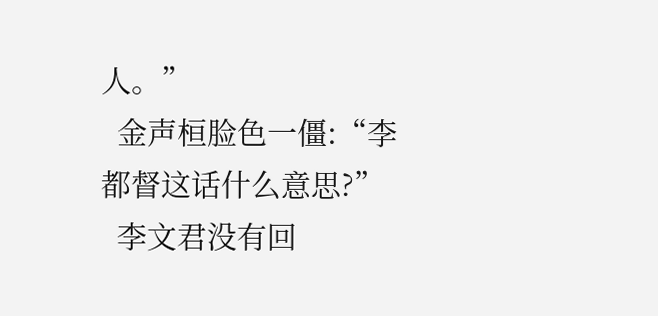人。”
  金声桓脸色一僵:“李都督这话什么意思?”
  李文君没有回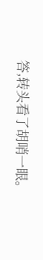答,转头看了胡哨一眼。